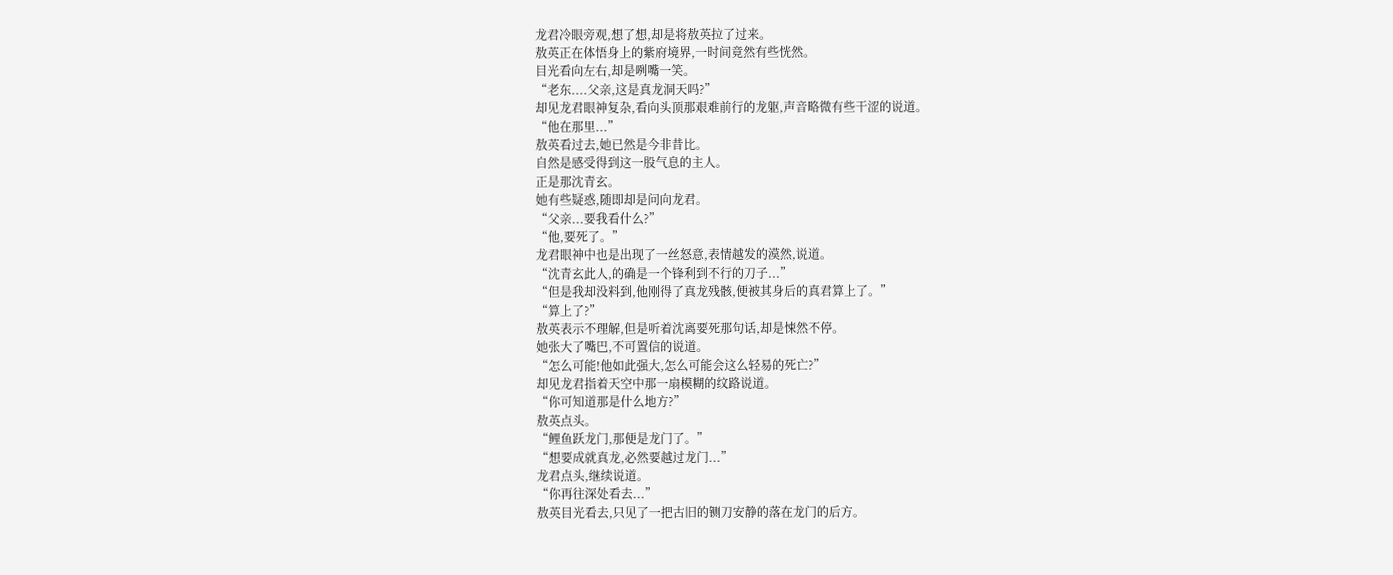龙君冷眼旁观,想了想,却是将敖英拉了过来。
敖英正在体悟身上的紫府境界,一时间竟然有些恍然。
目光看向左右,却是咧嘴一笑。
“老东....父亲,这是真龙洞天吗?”
却见龙君眼神复杂,看向头顶那艰难前行的龙躯,声音略微有些干涩的说道。
“他在那里...”
敖英看过去,她已然是今非昔比。
自然是感受得到这一股气息的主人。
正是那沈青玄。
她有些疑惑,随即却是问向龙君。
“父亲...要我看什么?”
“他,要死了。”
龙君眼神中也是出现了一丝怒意,表情越发的漠然,说道。
“沈青玄此人,的确是一个锋利到不行的刀子...”
“但是我却没料到,他刚得了真龙残骸,便被其身后的真君算上了。”
“算上了?”
敖英表示不理解,但是听着沈离要死那句话,却是悚然不停。
她张大了嘴巴,不可置信的说道。
“怎么可能!他如此强大,怎么可能会这么轻易的死亡?”
却见龙君指着天空中那一扇模糊的纹路说道。
“你可知道那是什么地方?”
敖英点头。
“鲤鱼跃龙门,那便是龙门了。”
“想要成就真龙,必然要越过龙门...”
龙君点头,继续说道。
“你再往深处看去...”
敖英目光看去,只见了一把古旧的铡刀安静的落在龙门的后方。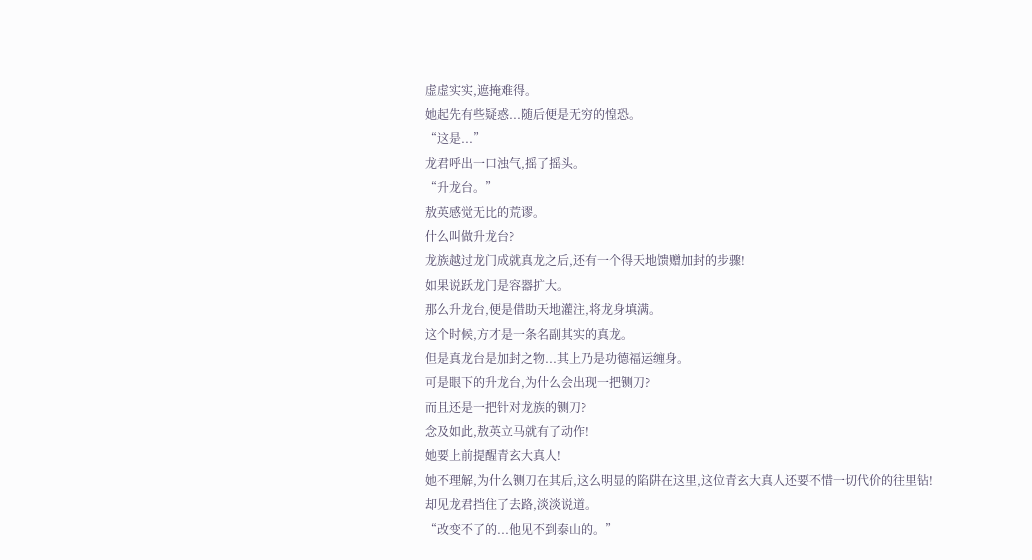虚虚实实,遮掩难得。
她起先有些疑惑...随后便是无穷的惶恐。
“这是...”
龙君呼出一口浊气,摇了摇头。
“升龙台。”
敖英感觉无比的荒谬。
什么叫做升龙台?
龙族越过龙门成就真龙之后,还有一个得天地馈赠加封的步骤!
如果说跃龙门是容器扩大。
那么升龙台,便是借助天地灌注,将龙身填满。
这个时候,方才是一条名副其实的真龙。
但是真龙台是加封之物...其上乃是功德福运缠身。
可是眼下的升龙台,为什么会出现一把铡刀?
而且还是一把针对龙族的铡刀?
念及如此,敖英立马就有了动作!
她要上前提醒青玄大真人!
她不理解,为什么铡刀在其后,这么明显的陷阱在这里,这位青玄大真人还要不惜一切代价的往里钻!
却见龙君挡住了去路,淡淡说道。
“改变不了的...他见不到泰山的。”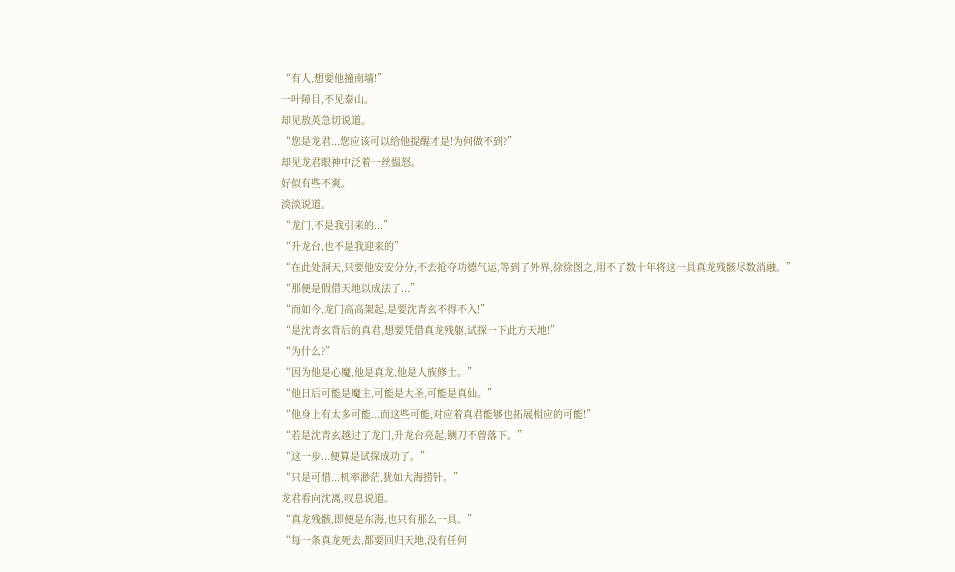“有人,想要他撞南墙!”
一叶障目,不见泰山。
却见敖英急切说道。
“您是龙君...您应该可以给他提醒才是!为何做不到?”
却见龙君眼神中泛着一丝愠怒。
好似有些不爽。
淡淡说道。
“龙门,不是我引来的...”
“升龙台,也不是我迎来的”
“在此处洞天,只要他安安分分,不去抢夺功德气运,等到了外界,徐徐图之,用不了数十年将这一具真龙残骸尽数消融。”
“那便是假借天地以成法了...”
“而如今,龙门高高架起,是要沈青玄不得不入!”
“是沈青玄背后的真君,想要凭借真龙残躯,试探一下此方天地!”
“为什么?”
“因为他是心魔,他是真龙,他是人族修士。”
“他日后可能是魔主,可能是大圣,可能是真仙。”
“他身上有太多可能...而这些可能,对应着真君能够也拓展相应的可能!”
“若是沈青玄越过了龙门,升龙台亮起,铡刀不曾落下。”
“这一步...便算是试探成功了。”
“只是可惜...机率渺茫,犹如大海捞针。”
龙君看向沈离,叹息说道。
“真龙残骸,即便是东海,也只有那么一具。”
“每一条真龙死去,都要回归天地,没有任何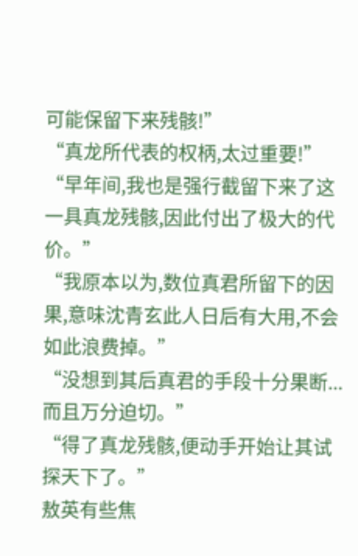可能保留下来残骸!”
“真龙所代表的权柄,太过重要!”
“早年间,我也是强行截留下来了这一具真龙残骸,因此付出了极大的代价。”
“我原本以为,数位真君所留下的因果,意味沈青玄此人日后有大用,不会如此浪费掉。”
“没想到其后真君的手段十分果断...而且万分迫切。”
“得了真龙残骸,便动手开始让其试探天下了。”
敖英有些焦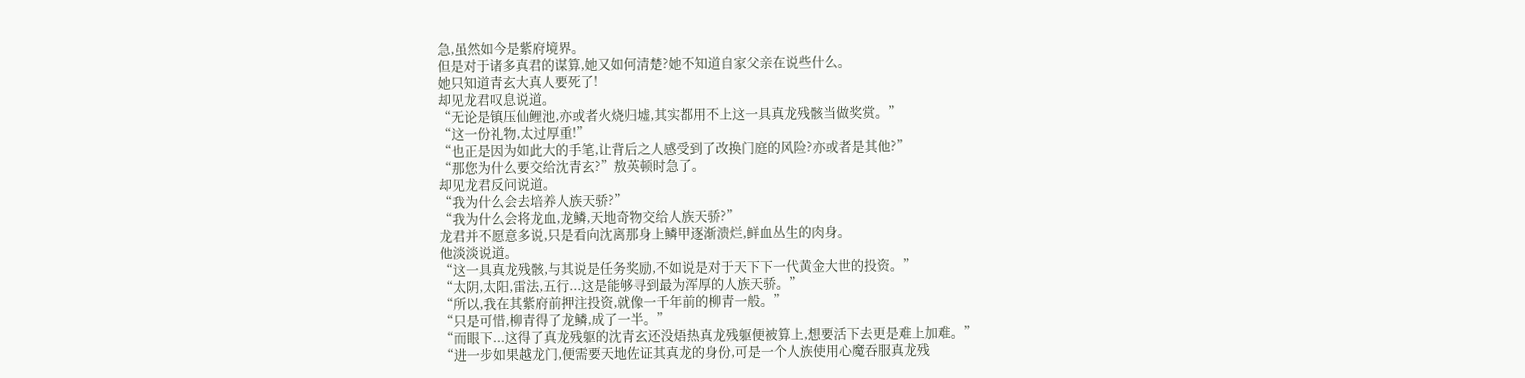急,虽然如今是紫府境界。
但是对于诸多真君的谋算,她又如何清楚?她不知道自家父亲在说些什么。
她只知道青玄大真人要死了!
却见龙君叹息说道。
“无论是镇压仙鲤池,亦或者火烧归墟,其实都用不上这一具真龙残骸当做奖赏。”
“这一份礼物,太过厚重!”
“也正是因为如此大的手笔,让背后之人感受到了改换门庭的风险?亦或者是其他?”
“那您为什么要交给沈青玄?”敖英顿时急了。
却见龙君反问说道。
“我为什么会去培养人族天骄?”
“我为什么会将龙血,龙鳞,天地奇物交给人族天骄?”
龙君并不愿意多说,只是看向沈离那身上鳞甲逐渐溃烂,鲜血丛生的肉身。
他淡淡说道。
“这一具真龙残骸,与其说是任务奖励,不如说是对于天下下一代黄金大世的投资。”
“太阴,太阳,雷法,五行...这是能够寻到最为浑厚的人族天骄。”
“所以,我在其紫府前押注投资,就像一千年前的柳青一般。”
“只是可惜,柳青得了龙鳞,成了一半。”
“而眼下...这得了真龙残躯的沈青玄还没焐热真龙残躯便被算上,想要活下去更是难上加难。”
“进一步如果越龙门,便需要天地佐证其真龙的身份,可是一个人族使用心魔吞服真龙残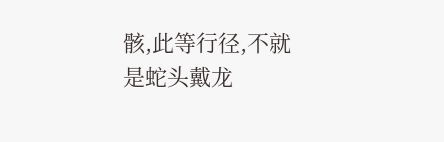骸,此等行径,不就是蛇头戴龙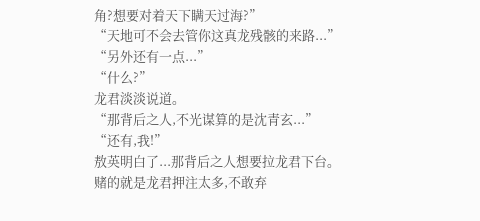角?想要对着天下瞒天过海?”
“天地可不会去管你这真龙残骸的来路...”
“另外还有一点...”
“什么?”
龙君淡淡说道。
“那背后之人,不光谋算的是沈青玄...”
“还有,我!”
敖英明白了...那背后之人想要拉龙君下台。
赌的就是龙君押注太多,不敢弃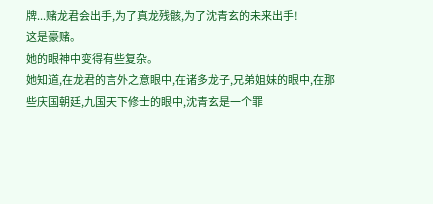牌...赌龙君会出手,为了真龙残骸,为了沈青玄的未来出手!
这是豪赌。
她的眼神中变得有些复杂。
她知道,在龙君的言外之意眼中,在诸多龙子,兄弟姐妹的眼中,在那些庆国朝廷,九国天下修士的眼中,沈青玄是一个罪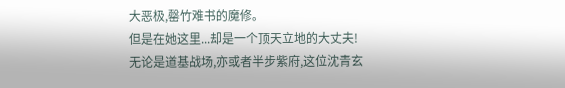大恶极,罄竹难书的魔修。
但是在她这里...却是一个顶天立地的大丈夫!
无论是道基战场,亦或者半步紫府,这位沈青玄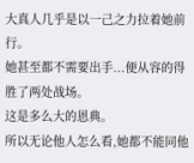大真人几乎是以一己之力拉着她前行。
她甚至都不需要出手...便从容的得胜了两处战场。
这是多么大的恩典。
所以无论他人怎么看,她都不能同他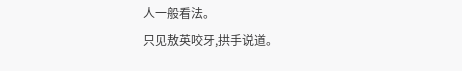人一般看法。
只见敖英咬牙,拱手说道。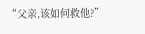“父亲,该如何救他?”